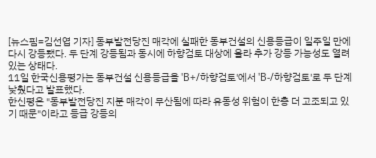[뉴스핌=김선엽 기자] 동부발전당진 매각에 실패한 동부건설의 신용등급이 일주일 만에 다시 강등됐다. 두 단계 강등됨과 동시에 하향검토 대상에 올라 추가 강등 가능성도 열려있는 상태다.
11일 한국신용평가는 동부건설 신용등급을 'B+/하향검토'에서 'B-/하향검토'로 두 단계 낮췄다고 발표했다.
한신평은 "동부발전당진 지분 매각이 무산됨에 따라 유동성 위험이 한층 더 고조되고 있기 때문"이라고 등급 강등의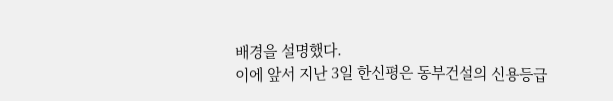배경을 설명했다.
이에 앞서 지난 3일 한신평은 동부건설의 신용등급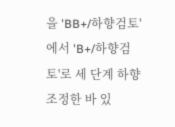을 'BB+/하향검토'에서 'B+/하향검토'로 세 단계 하향 조정한 바 있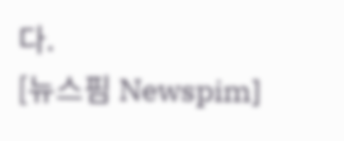다.
[뉴스핌 Newspim]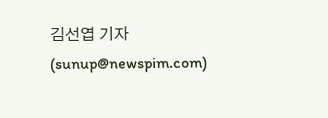김선엽 기자 (sunup@newspim.com)